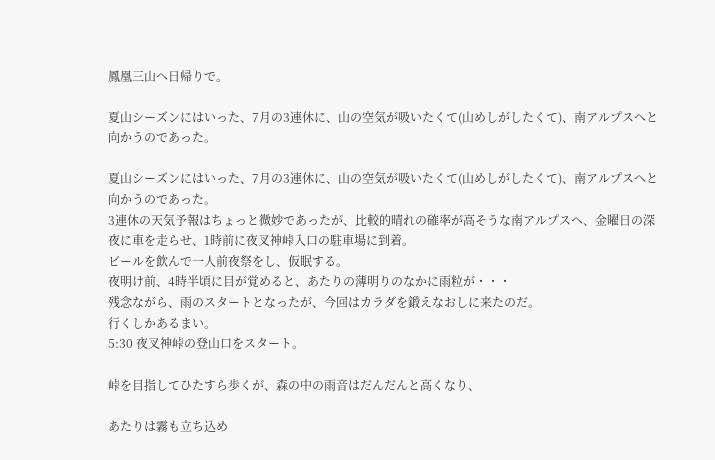鳳凰三山へ日帰りで。

夏山シーズンにはいった、7月の3連休に、山の空気が吸いたくて(山めしがしたくて)、南アルプスへと向かうのであった。

夏山シーズンにはいった、7月の3連休に、山の空気が吸いたくて(山めしがしたくて)、南アルプスへと向かうのであった。
3連休の天気予報はちょっと微妙であったが、比較的晴れの確率が高そうな南アルプスヘ、金曜日の深夜に車を走らせ、1時前に夜叉神峠入口の駐車場に到着。
ビールを飲んで一人前夜祭をし、仮眠する。
夜明け前、4時半頃に目が覚めると、あたりの薄明りのなかに雨粒が・・・
残念ながら、雨のスタートとなったが、今回はカラダを鍛えなおしに来たのだ。
行くしかあるまい。
5:30 夜叉神峠の登山口をスタート。

峠を目指してひたすら歩くが、森の中の雨音はだんだんと高くなり、

あたりは霧も立ち込め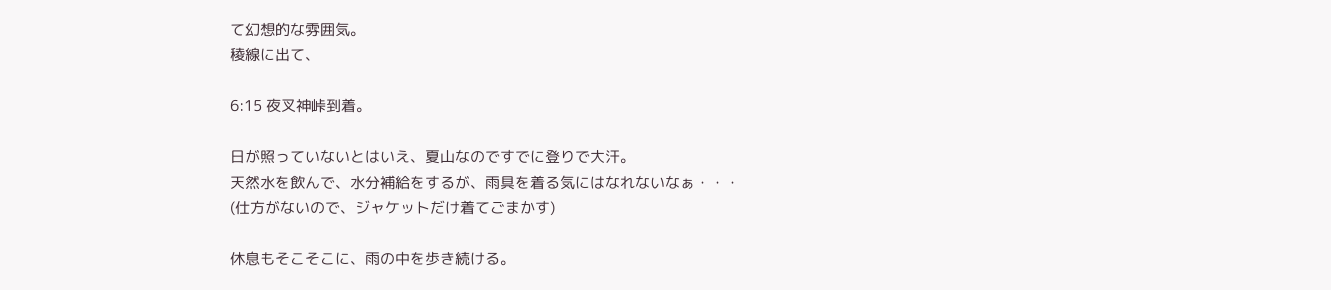て幻想的な雰囲気。
稜線に出て、

6:15 夜叉神峠到着。

日が照っていないとはいえ、夏山なのですでに登りで大汗。
天然水を飲んで、水分補給をするが、雨具を着る気にはなれないなぁ・・・
(仕方がないので、ジャケットだけ着てごまかす)

休息もそこそこに、雨の中を歩き続ける。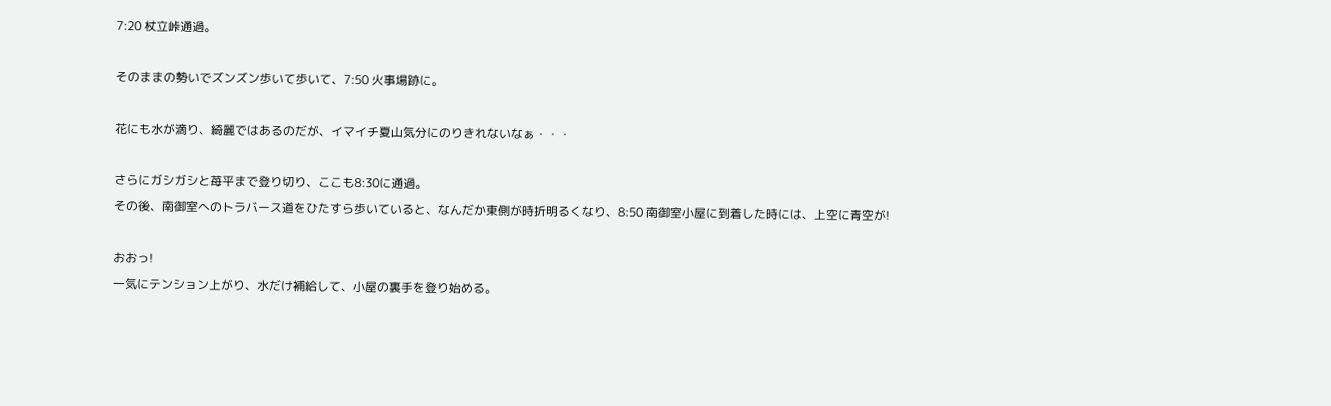7:20 杖立峠通過。

そのままの勢いでズンズン歩いて歩いて、7:50 火事場跡に。

花にも水が滴り、綺麗ではあるのだが、イマイチ夏山気分にのりきれないなぁ・・・

さらにガシガシと苺平まで登り切り、ここも8:30に通過。
その後、南御室へのトラバース道をひたすら歩いていると、なんだか東側が時折明るくなり、8:50 南御室小屋に到着した時には、上空に青空が!

おおっ!
一気にテンション上がり、水だけ補給して、小屋の裏手を登り始める。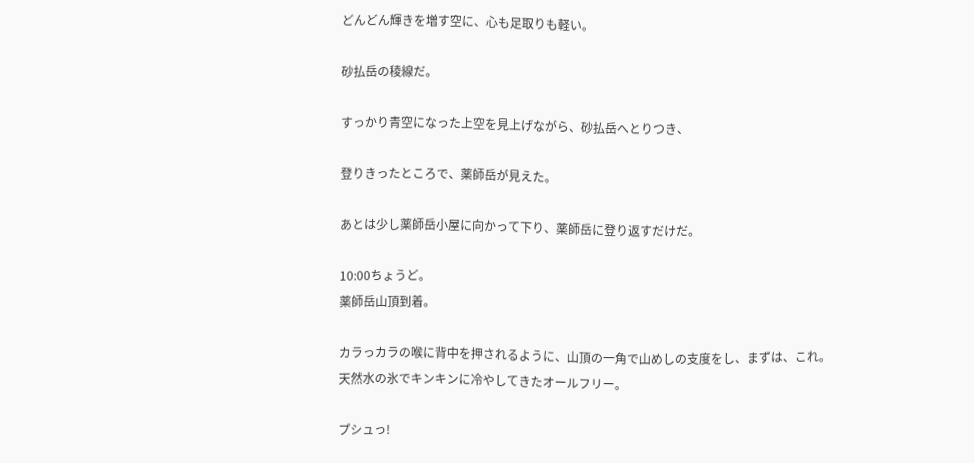どんどん輝きを増す空に、心も足取りも軽い。

砂払岳の稜線だ。

すっかり青空になった上空を見上げながら、砂払岳へとりつき、

登りきったところで、薬師岳が見えた。

あとは少し薬師岳小屋に向かって下り、薬師岳に登り返すだけだ。

10:00ちょうど。
薬師岳山頂到着。

カラっカラの喉に背中を押されるように、山頂の一角で山めしの支度をし、まずは、これ。
天然水の氷でキンキンに冷やしてきたオールフリー。

プシュっ!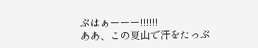ぷはぁーーー!!!!!!
ああ、この夏山で汗をたっぷ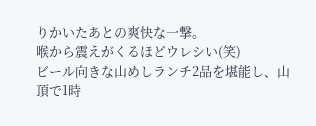りかいたあとの爽快な一撃。
喉から震えがくるほどウレシい(笑)
ビール向きな山めしランチ2品を堪能し、山頂で1時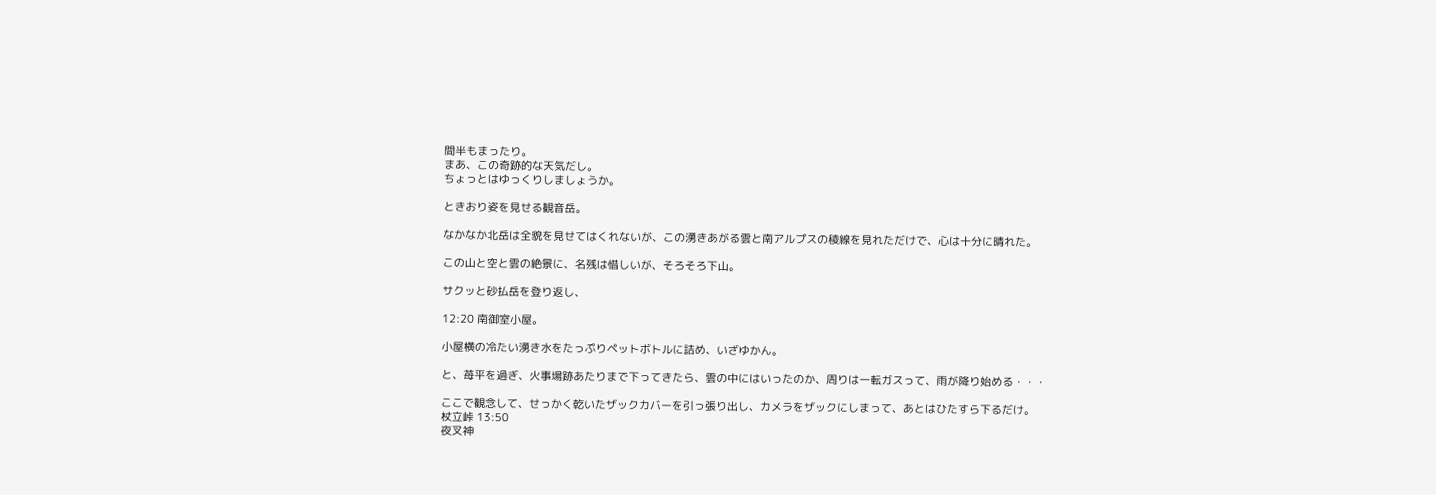間半もまったり。
まあ、この奇跡的な天気だし。
ちょっとはゆっくりしましょうか。

ときおり姿を見せる観音岳。

なかなか北岳は全貌を見せてはくれないが、この湧きあがる雲と南アルプスの稜線を見れただけで、心は十分に晴れた。

この山と空と雲の絶景に、名残は惜しいが、そろそろ下山。

サクッと砂払岳を登り返し、

12:20 南御室小屋。

小屋横の冷たい湧き水をたっぷりペットボトルに詰め、いざゆかん。

と、苺平を過ぎ、火事場跡あたりまで下ってきたら、雲の中にはいったのか、周りは一転ガスって、雨が降り始める・・・

ここで観念して、せっかく乾いたザックカバーを引っ張り出し、カメラをザックにしまって、あとはひたすら下るだけ。
杖立峠 13:50
夜叉神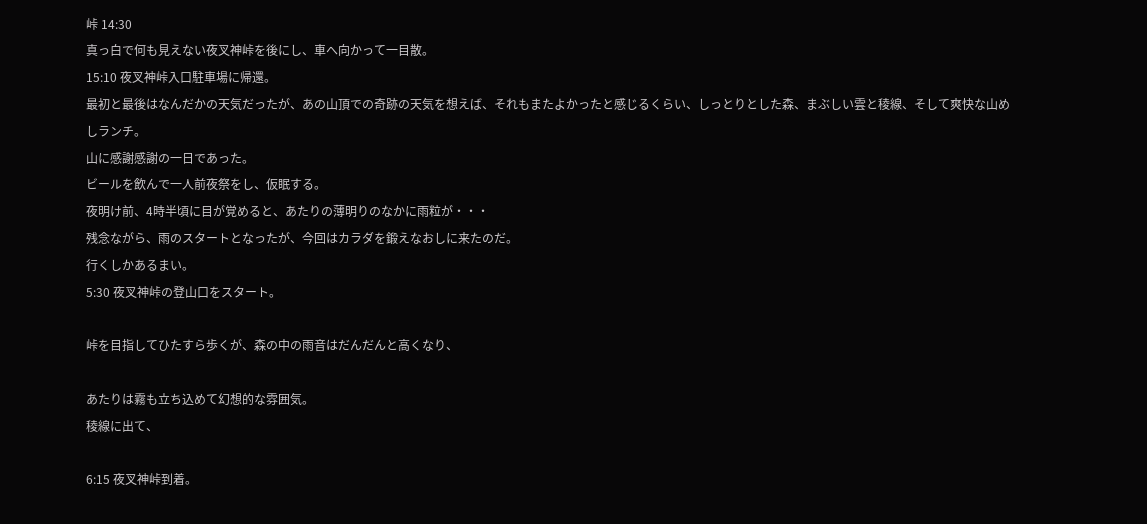峠 14:30
真っ白で何も見えない夜叉神峠を後にし、車へ向かって一目散。
15:10 夜叉神峠入口駐車場に帰還。
最初と最後はなんだかの天気だったが、あの山頂での奇跡の天気を想えば、それもまたよかったと感じるくらい、しっとりとした森、まぶしい雲と稜線、そして爽快な山めしランチ。
山に感謝感謝の一日であった。
ビールを飲んで一人前夜祭をし、仮眠する。
夜明け前、4時半頃に目が覚めると、あたりの薄明りのなかに雨粒が・・・
残念ながら、雨のスタートとなったが、今回はカラダを鍛えなおしに来たのだ。
行くしかあるまい。
5:30 夜叉神峠の登山口をスタート。

峠を目指してひたすら歩くが、森の中の雨音はだんだんと高くなり、

あたりは霧も立ち込めて幻想的な雰囲気。
稜線に出て、

6:15 夜叉神峠到着。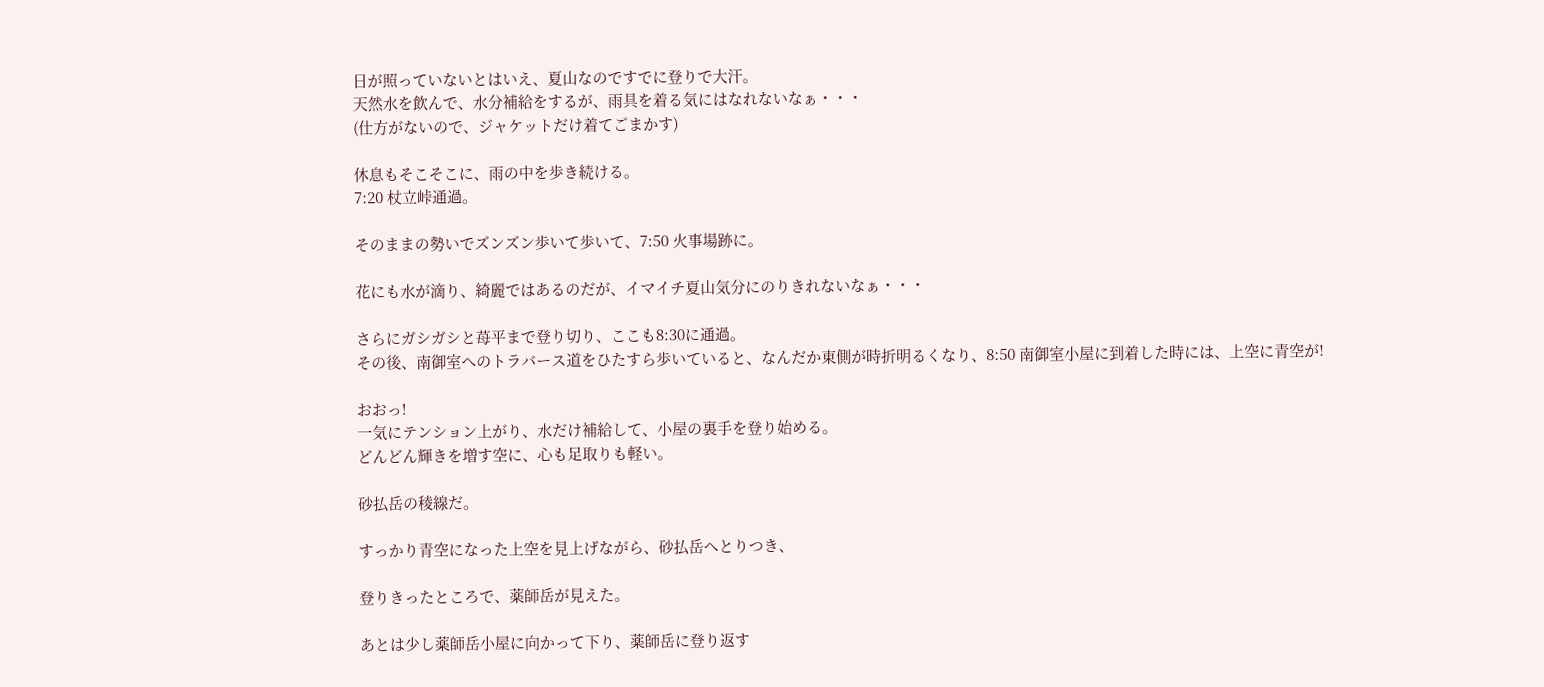日が照っていないとはいえ、夏山なのですでに登りで大汗。
天然水を飲んで、水分補給をするが、雨具を着る気にはなれないなぁ・・・
(仕方がないので、ジャケットだけ着てごまかす)

休息もそこそこに、雨の中を歩き続ける。
7:20 杖立峠通過。

そのままの勢いでズンズン歩いて歩いて、7:50 火事場跡に。

花にも水が滴り、綺麗ではあるのだが、イマイチ夏山気分にのりきれないなぁ・・・

さらにガシガシと苺平まで登り切り、ここも8:30に通過。
その後、南御室へのトラバース道をひたすら歩いていると、なんだか東側が時折明るくなり、8:50 南御室小屋に到着した時には、上空に青空が!

おおっ!
一気にテンション上がり、水だけ補給して、小屋の裏手を登り始める。
どんどん輝きを増す空に、心も足取りも軽い。

砂払岳の稜線だ。

すっかり青空になった上空を見上げながら、砂払岳へとりつき、

登りきったところで、薬師岳が見えた。

あとは少し薬師岳小屋に向かって下り、薬師岳に登り返す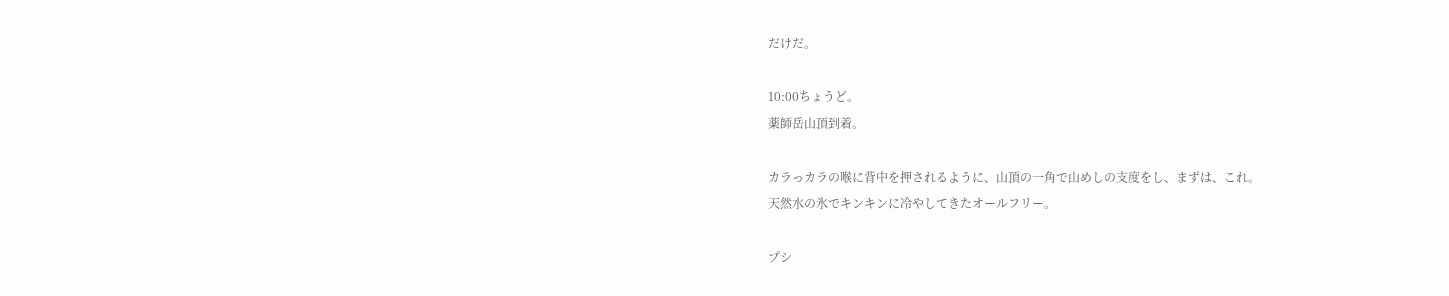だけだ。

10:00ちょうど。
薬師岳山頂到着。

カラっカラの喉に背中を押されるように、山頂の一角で山めしの支度をし、まずは、これ。
天然水の氷でキンキンに冷やしてきたオールフリー。

プシ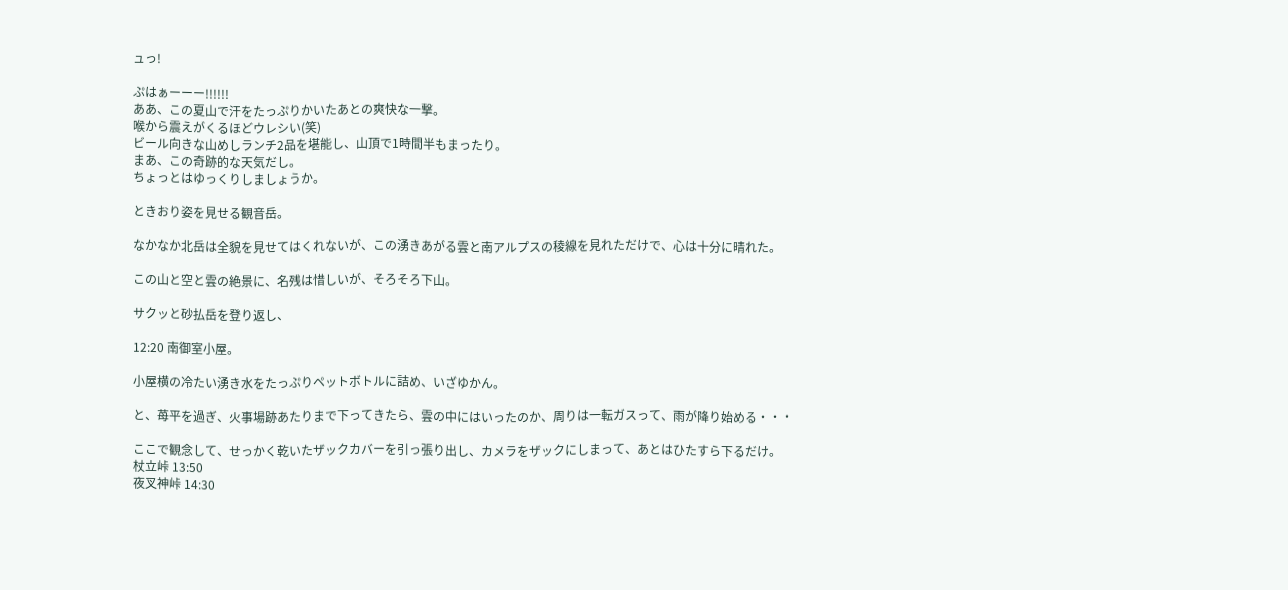ュっ!

ぷはぁーーー!!!!!!
ああ、この夏山で汗をたっぷりかいたあとの爽快な一撃。
喉から震えがくるほどウレシい(笑)
ビール向きな山めしランチ2品を堪能し、山頂で1時間半もまったり。
まあ、この奇跡的な天気だし。
ちょっとはゆっくりしましょうか。

ときおり姿を見せる観音岳。

なかなか北岳は全貌を見せてはくれないが、この湧きあがる雲と南アルプスの稜線を見れただけで、心は十分に晴れた。

この山と空と雲の絶景に、名残は惜しいが、そろそろ下山。

サクッと砂払岳を登り返し、

12:20 南御室小屋。

小屋横の冷たい湧き水をたっぷりペットボトルに詰め、いざゆかん。

と、苺平を過ぎ、火事場跡あたりまで下ってきたら、雲の中にはいったのか、周りは一転ガスって、雨が降り始める・・・

ここで観念して、せっかく乾いたザックカバーを引っ張り出し、カメラをザックにしまって、あとはひたすら下るだけ。
杖立峠 13:50
夜叉神峠 14:30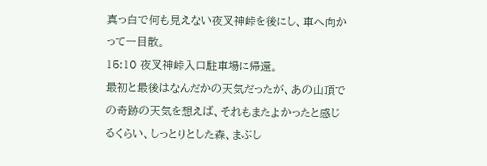真っ白で何も見えない夜叉神峠を後にし、車へ向かって一目散。
15:10 夜叉神峠入口駐車場に帰還。
最初と最後はなんだかの天気だったが、あの山頂での奇跡の天気を想えば、それもまたよかったと感じるくらい、しっとりとした森、まぶし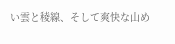い雲と稜線、そして爽快な山め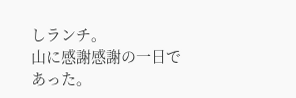しランチ。
山に感謝感謝の一日であった。